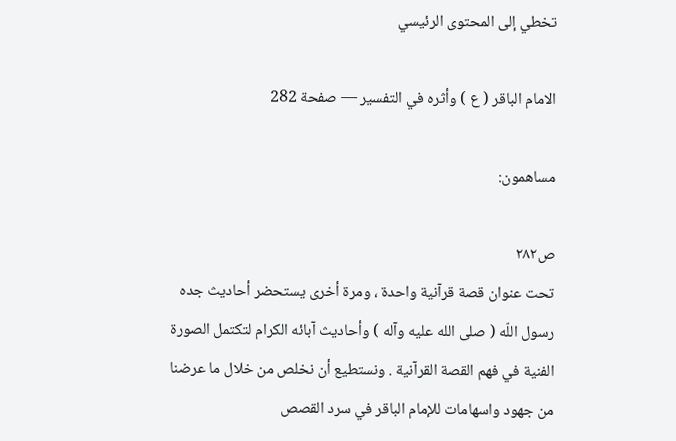تخطي إلى المحتوى الرئيسي

الامام الباقر ( ع ) وأثره في التفسير — صفحة 282

مساهمون:

ص٢٨٢
تحت عنوان قصة قرآنية واحدة ، ومرة أخرى يستحضر أحاديث جده رسول اللّه ( صلى الله عليه وآله ) وأحاديث آبائه الكرام لتكتمل الصورة الفنية في فهم القصة القرآنية . ونستطيع أن نخلص من خلال ما عرضنا من جهود واسهامات للإمام الباقر في سرد القصص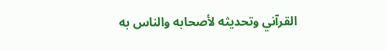القرآني وتحديثه لأصحابه والناس به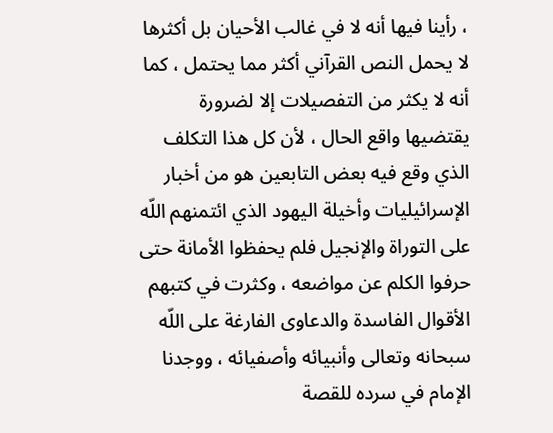، رأينا فيها أنه لا في غالب الأحيان بل أكثرها لا يحمل النص القرآني أكثر مما يحتمل ، كما أنه لا يكثر من التفصيلات إلا لضرورة يقتضيها واقع الحال ، لأن كل هذا التكلف الذي وقع فيه بعض التابعين هو من أخبار الإسرائيليات وأخيلة اليهود الذي ائتمنهم اللّه على التوراة والإنجيل فلم يحفظوا الأمانة حتى حرفوا الكلم عن مواضعه ، وكثرت في كتبهم الأقوال الفاسدة والدعاوى الفارغة على اللّه سبحانه وتعالى وأنبيائه وأصفيائه ، ووجدنا الإمام في سرده للقصة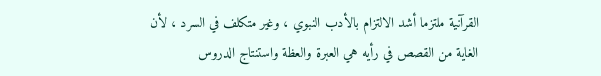القرآنية ملتزما أشد الالتزام بالأدب النبوي ، وغير متكلف في السرد ، لأن الغاية من القصص في رأيه هي العبرة والعظة واستنتاج الدروس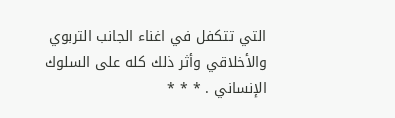التي تتكفل في اغناء الجانب التربوي والأخلاقي وأثر ذلك كله على السلوك الإنساني . * * *